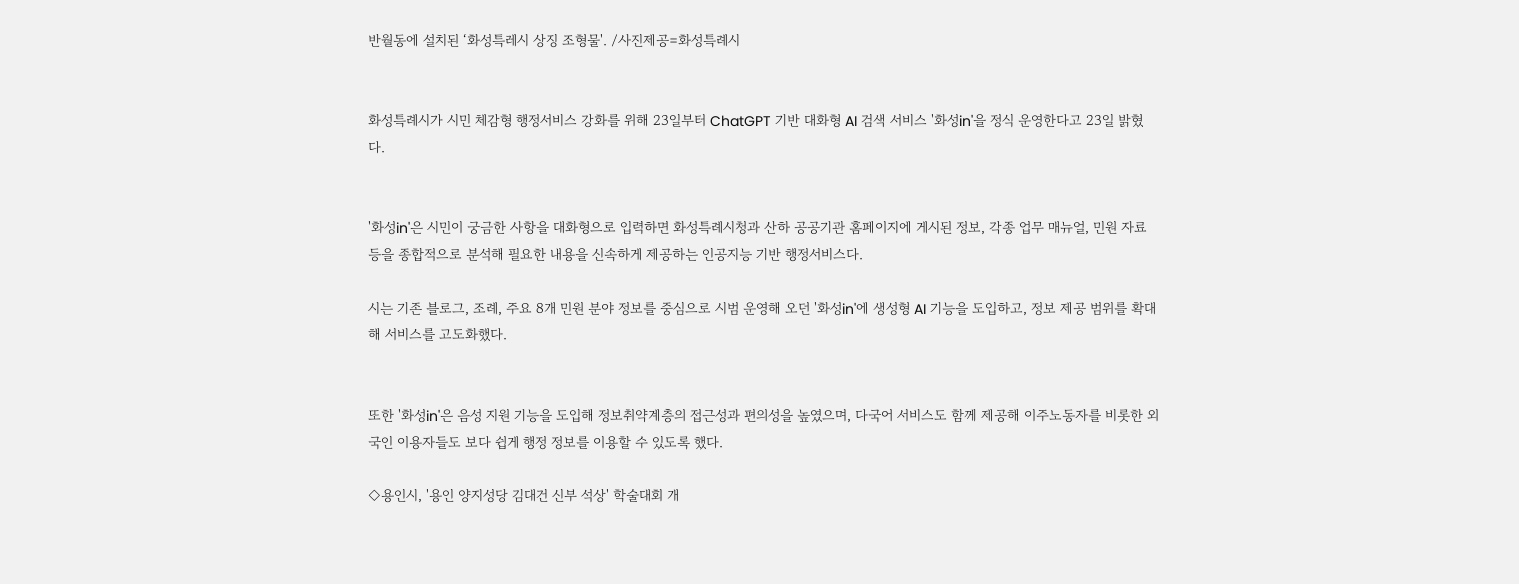반월동에 설치된 ‘화성특레시 상징 조형물'. /사진제공=화성특례시


화성특례시가 시민 체감형 행정서비스 강화를 위해 23일부터 ChatGPT 기반 대화형 AI 검색 서비스 '화성in'을 정식 운영한다고 23일 밝혔다.


'화성in'은 시민이 궁금한 사항을 대화형으로 입력하면 화성특례시청과 산하 공공기관 홈페이지에 게시된 정보, 각종 업무 매뉴얼, 민원 자료 등을 종합적으로 분석해 필요한 내용을 신속하게 제공하는 인공지능 기반 행정서비스다.

시는 기존 블로그, 조례, 주요 8개 민원 분야 정보를 중심으로 시범 운영해 오던 '화성in'에 생성형 AI 기능을 도입하고, 정보 제공 범위를 확대해 서비스를 고도화했다.


또한 '화성in'은 음성 지원 기능을 도입해 정보취약계층의 접근성과 편의성을 높였으며, 다국어 서비스도 함께 제공해 이주노동자를 비롯한 외국인 이용자들도 보다 쉽게 행정 정보를 이용할 수 있도록 했다.

◇용인시, '용인 양지성당 김대건 신부 석상' 학술대회 개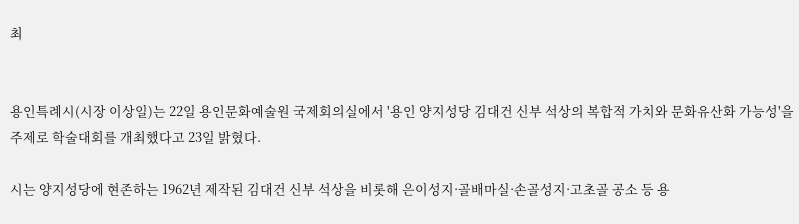최


용인특례시(시장 이상일)는 22일 용인문화예술원 국제회의실에서 '용인 양지성당 김대건 신부 석상의 복합적 가치와 문화유산화 가능성'을 주제로 학술대회를 개최했다고 23일 밝혔다.

시는 양지성당에 현존하는 1962년 제작된 김대건 신부 석상을 비롯해 은이성지·골배마실·손골성지·고초골 공소 등 용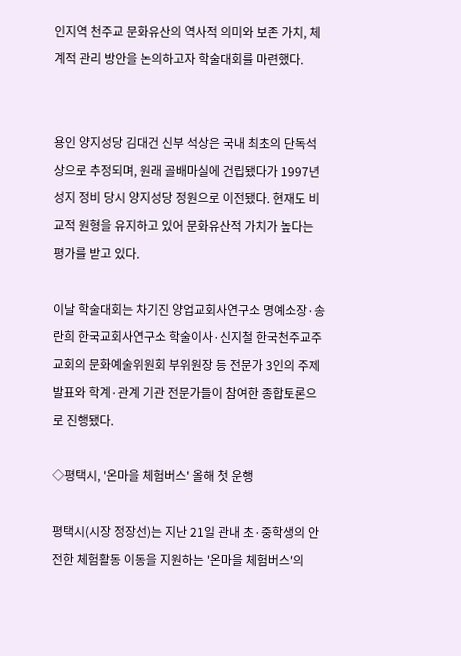인지역 천주교 문화유산의 역사적 의미와 보존 가치, 체계적 관리 방안을 논의하고자 학술대회를 마련했다.


용인 양지성당 김대건 신부 석상은 국내 최초의 단독석상으로 추정되며, 원래 골배마실에 건립됐다가 1997년 성지 정비 당시 양지성당 정원으로 이전됐다. 현재도 비교적 원형을 유지하고 있어 문화유산적 가치가 높다는 평가를 받고 있다.

이날 학술대회는 차기진 양업교회사연구소 명예소장·송란희 한국교회사연구소 학술이사·신지철 한국천주교주교회의 문화예술위원회 부위원장 등 전문가 3인의 주제발표와 학계·관계 기관 전문가들이 참여한 종합토론으로 진행됐다.

◇평택시, '온마을 체험버스' 올해 첫 운행

평택시(시장 정장선)는 지난 21일 관내 초·중학생의 안전한 체험활동 이동을 지원하는 '온마을 체험버스'의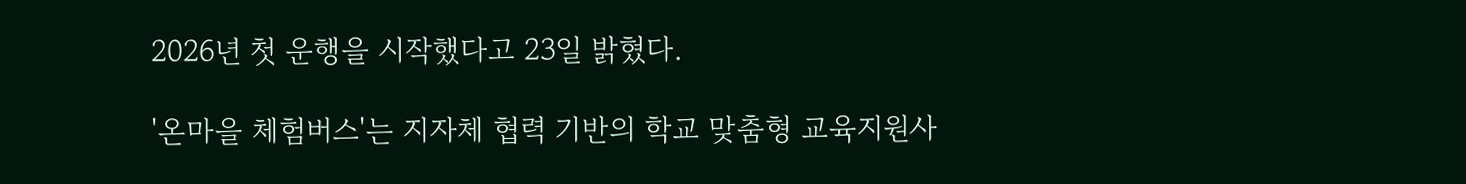2026년 첫 운행을 시작했다고 23일 밝혔다.

'온마을 체험버스'는 지자체 협력 기반의 학교 맞춤형 교육지원사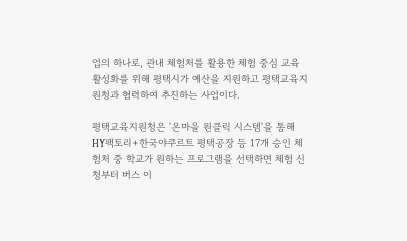업의 하나로, 관내 체험처를 활용한 체험 중심 교육 활성화를 위해 평택시가 예산을 지원하고 평택교육지원청과 협력하여 추진하는 사업이다.

평택교육지원청은 '온마을 원클릭 시스템'을 통해 HY팩토리+한국야쿠르트 평택공장 등 17개 승인 체험처 중 학교가 원하는 프로그램을 선택하면 체험 신청부터 버스 이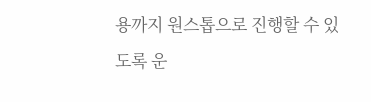용까지 원스톱으로 진행할 수 있도록 운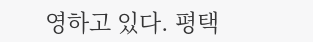영하고 있다. 평택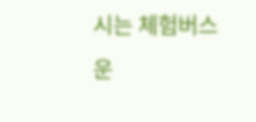시는 체험버스 운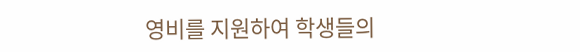영비를 지원하여 학생들의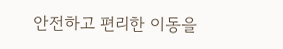안전하고 편리한 이동을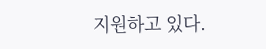지원하고 있다.